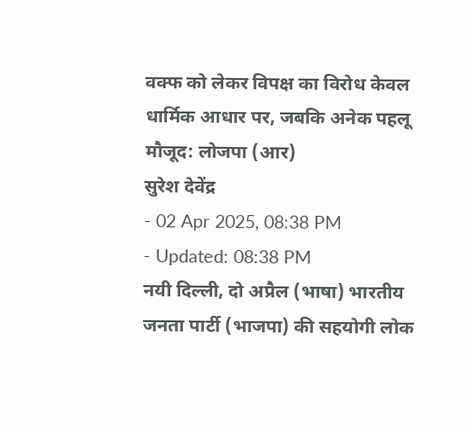वक्फ को लेकर विपक्ष का विरोध केवल धार्मिक आधार पर, जबकि अनेक पहलू मौजूद: लोजपा (आर)
सुरेश देवेंद्र
- 02 Apr 2025, 08:38 PM
- Updated: 08:38 PM
नयी दिल्ली, दो अप्रैल (भाषा) भारतीय जनता पार्टी (भाजपा) की सहयोगी लोक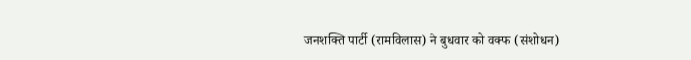जनशक्ति पार्टी (रामविलास) ने बुधवार को वक्फ (संशोधन)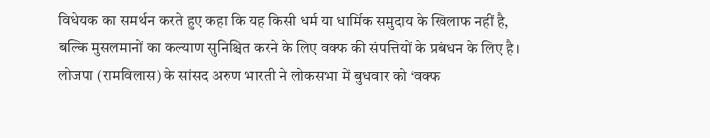विधेयक का समर्थन करते हुए कहा कि यह किसी धर्म या धार्मिक समुदाय के खिलाफ नहीं है, बल्कि मुसलमानों का कल्याण सुनिश्चित करने के लिए वक्फ की संपत्तियों के प्रबंधन के लिए है।
लोजपा (रामविलास) के सांसद अरुण भारती ने लोकसभा में बुधवार को ‘वक्फ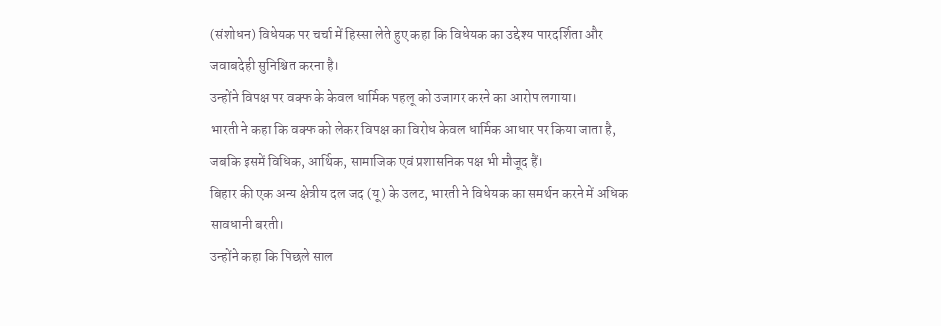(संशोधन) विधेयक पर चर्चा में हिस्सा लेते हुए कहा कि विधेयक का उद्देश्य पारदर्शिता और जवाबदेही सुनिश्चित करना है।
उन्होंने विपक्ष पर वक्फ के केवल धार्मिक पहलू को उजागर करने का आरोप लगाया।
भारती ने कहा कि वक्फ को लेकर विपक्ष का विरोध केवल धार्मिक आधार पर किया जाता है, जबकि इसमें विधिक, आर्थिक, सामाजिक एवं प्रशासनिक पक्ष भी मौजूद हैं।
बिहार की एक अन्य क्षेत्रीय दल जद (यू) के उलट, भारती ने विधेयक का समर्थन करने में अधिक सावधानी बरती।
उन्होंने कहा कि पिछले साल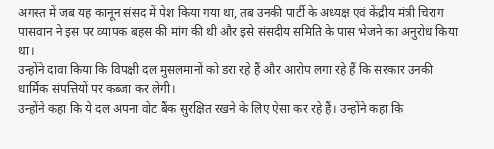अगस्त में जब यह कानून संसद में पेश किया गया था, तब उनकी पार्टी के अध्यक्ष एवं केंद्रीय मंत्री चिराग पासवान ने इस पर व्यापक बहस की मांग की थी और इसे संसदीय समिति के पास भेजने का अनुरोध किया था।
उन्होंने दावा किया कि विपक्षी दल मुसलमानों को डरा रहे हैं और आरोप लगा रहे हैं कि सरकार उनकी धार्मिक संपत्तियों पर कब्जा कर लेगी।
उन्होंने कहा कि ये दल अपना वोट बैंक सुरक्षित रखने के लिए ऐसा कर रहे हैं। उन्होंने कहा कि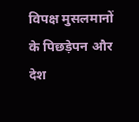विपक्ष मुसलमानों के पिछड़ेपन और देश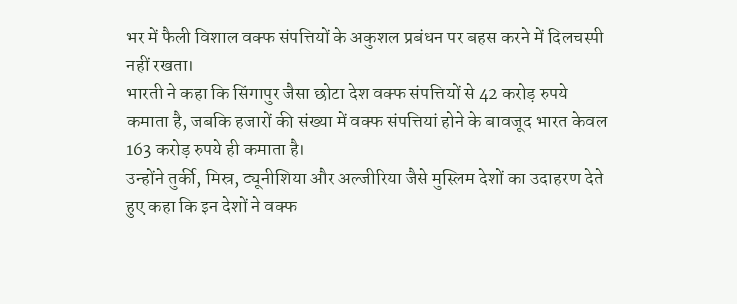भर में फैली विशाल वक्फ संपत्तियों के अकुशल प्रबंधन पर बहस करने में दिलचस्पी नहीं रखता।
भारती ने कहा कि सिंगापुर जैसा छोटा देश वक्फ संपत्तियों से 42 करोड़ रुपये कमाता है, जबकि हजारों की संख्या में वक्फ संपत्तियां होने के बावजूद भारत केवल 163 करोड़ रुपये ही कमाता है।
उन्होंने तुर्की, मिस्र, ट्यूनीशिया और अल्जीरिया जैसे मुस्लिम देशों का उदाहरण देते हुए कहा कि इन देशों ने वक्फ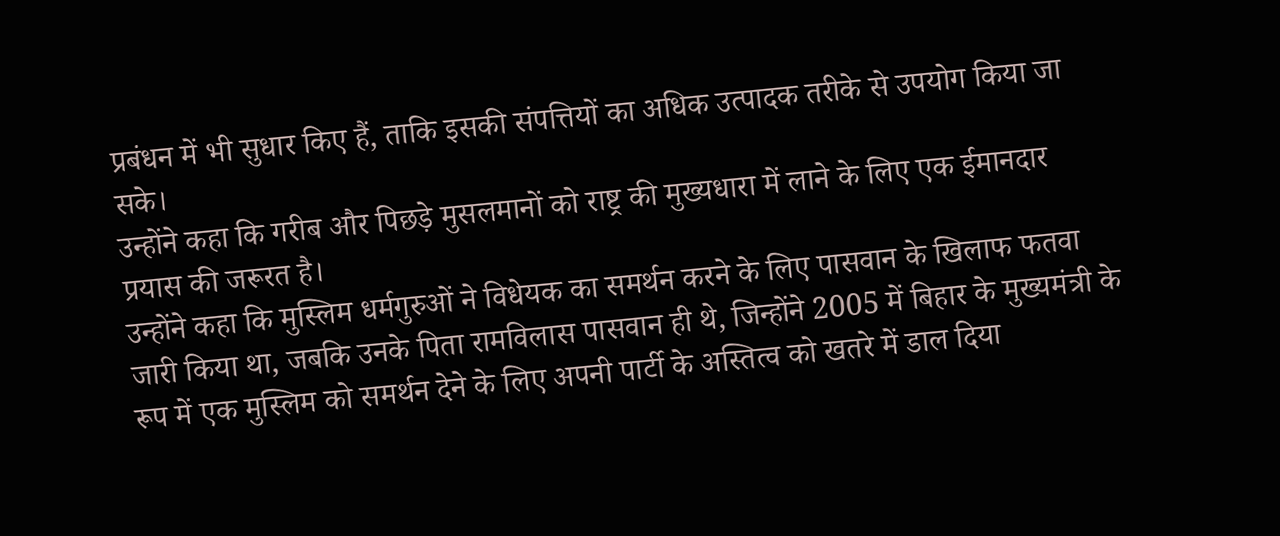प्रबंधन में भी सुधार किए हैं, ताकि इसकी संपत्तियों का अधिक उत्पादक तरीके से उपयोग किया जा सके।
उन्होंने कहा कि गरीब और पिछड़े मुसलमानों को राष्ट्र की मुख्यधारा में लाने के लिए एक ईमानदार प्रयास की जरूरत है।
उन्होंने कहा कि मुस्लिम धर्मगुरुओं ने विधेयक का समर्थन करने के लिए पासवान के खिलाफ फतवा जारी किया था, जबकि उनके पिता रामविलास पासवान ही थे, जिन्होंने 2005 में बिहार के मुख्यमंत्री के रूप में एक मुस्लिम को समर्थन देने के लिए अपनी पार्टी के अस्तित्व को खतरे में डाल दिया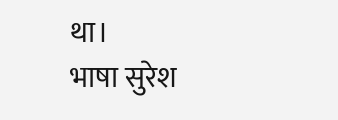था।
भाषा सुरेश